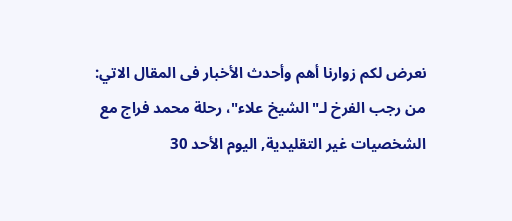نعرض لكم زوارنا أهم وأحدث الأخبار فى المقال الاتي:
من رجب الفرخ لـ"الشيخ علاء"، رحلة محمد فراج مع الشخصيات غير التقليدية, اليوم الأحد 30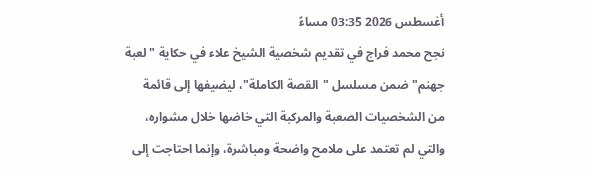أغسطس 2026 03:35 مساءً
نجح محمد فراج في تقديم شخصية الشيخ علاء في حكاية "لعبة جهنم" ضمن مسلسل "القصة الكاملة"، ليضيفها إلى قائمة من الشخصيات الصعبة والمركبة التي خاضها خلال مشواره، والتي لم تعتمد على ملامح واضحة ومباشرة، وإنما احتاجت إلى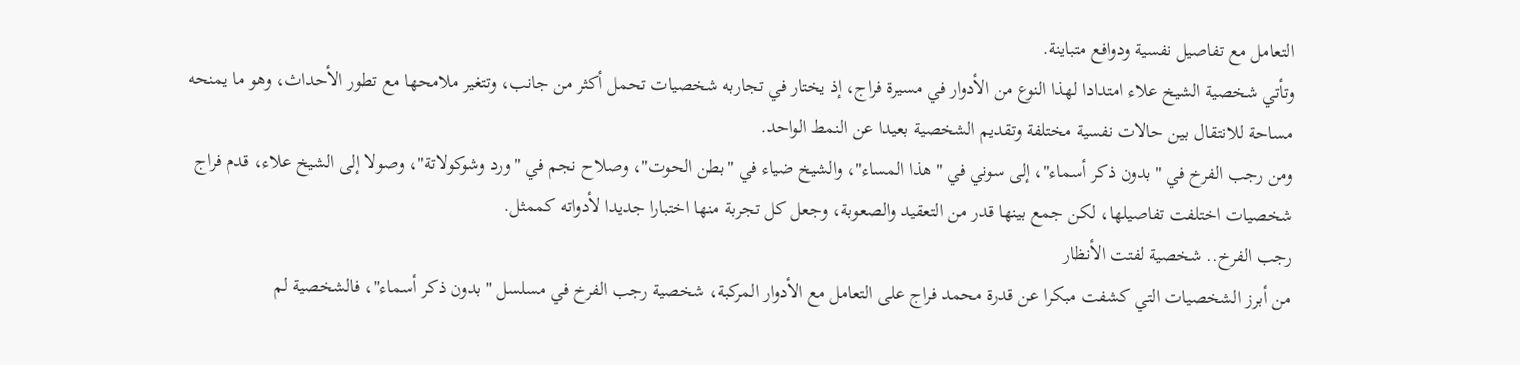التعامل مع تفاصيل نفسية ودوافع متباينة.
وتأتي شخصية الشيخ علاء امتدادا لهذا النوع من الأدوار في مسيرة فراج، إذ يختار في تجاربه شخصيات تحمل أكثر من جانب، وتتغير ملامحها مع تطور الأحداث، وهو ما يمنحه مساحة للانتقال بين حالات نفسية مختلفة وتقديم الشخصية بعيدا عن النمط الواحد.
ومن رجب الفرخ في "بدون ذكر أسماء"، إلى سوني في "هذا المساء"، والشيخ ضياء في "بطن الحوت"، وصلاح نجم في "ورد وشوكولاتة"، وصولا إلى الشيخ علاء، قدم فراج شخصيات اختلفت تفاصيلها، لكن جمع بينها قدر من التعقيد والصعوبة، وجعل كل تجربة منها اختبارا جديدا لأدواته كممثل.
رجب الفرخ.. شخصية لفتت الأنظار
من أبرز الشخصيات التي كشفت مبكرا عن قدرة محمد فراج على التعامل مع الأدوار المركبة، شخصية رجب الفرخ في مسلسل "بدون ذكر أسماء"، فالشخصية لم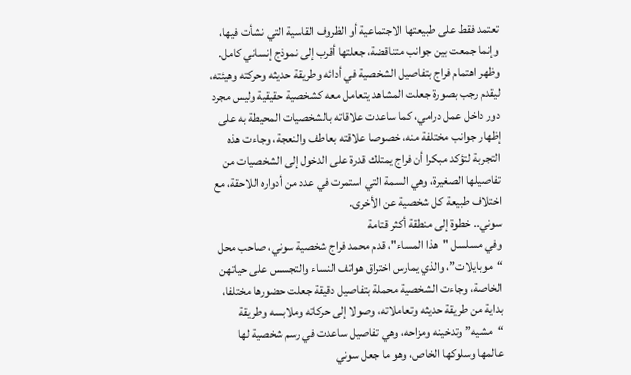تعتمد فقط على طبيعتها الاجتماعية أو الظروف القاسية التي نشأت فيها، وإنما جمعت بين جوانب متناقضة، جعلتها أقرب إلى نموذج إنساني كامل.
وظهر اهتمام فراج بتفاصيل الشخصية في أدائه وطريقة حديثه وحركته وهيئته، ليقدم رجب بصورة جعلت المشاهد يتعامل معه كشخصية حقيقية وليس مجرد دور داخل عمل درامي، كما ساعدت علاقاته بالشخصيات المحيطة به على إظهار جوانب مختلفة منه، خصوصا علاقته بعاطف والنعجة، وجاءت هذه التجربة لتؤكد مبكرا أن فراج يمتلك قدرة على الدخول إلى الشخصيات من تفاصيلها الصغيرة، وهي السمة التي استمرت في عدد من أدواره اللاحقة، مع اختلاف طبيعة كل شخصية عن الأخرى.
سوني.. خطوة إلى منطقة أكثر قتامة
وفي مسلسل "هذا المساء"، قدم محمد فراج شخصية سوني، صاحب محل “موبايلات”، والذي يمارس اختراق هواتف النساء والتجسس على حياتهن الخاصة، وجاءت الشخصية محملة بتفاصيل دقيقة جعلت حضورها مختلفا، بداية من طريقة حديثه وتعاملاته، وصولا إلى حركاته وملابسه وطريقة “مشيه” وتدخينه ومزاحه، وهي تفاصيل ساعدت في رسم شخصية لها عالمها وسلوكها الخاص، وهو ما جعل سوني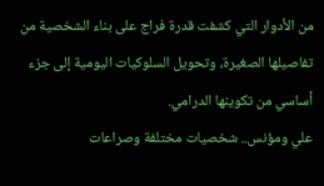من الأدوار التي كشفت قدرة فراج على بناء الشخصية من تفاصيلها الصغيرة، وتحويل السلوكيات اليومية إلى جزء أساسي من تكوينها الدرامي.
علي ومؤنس.. شخصيات مختلفة وصراعات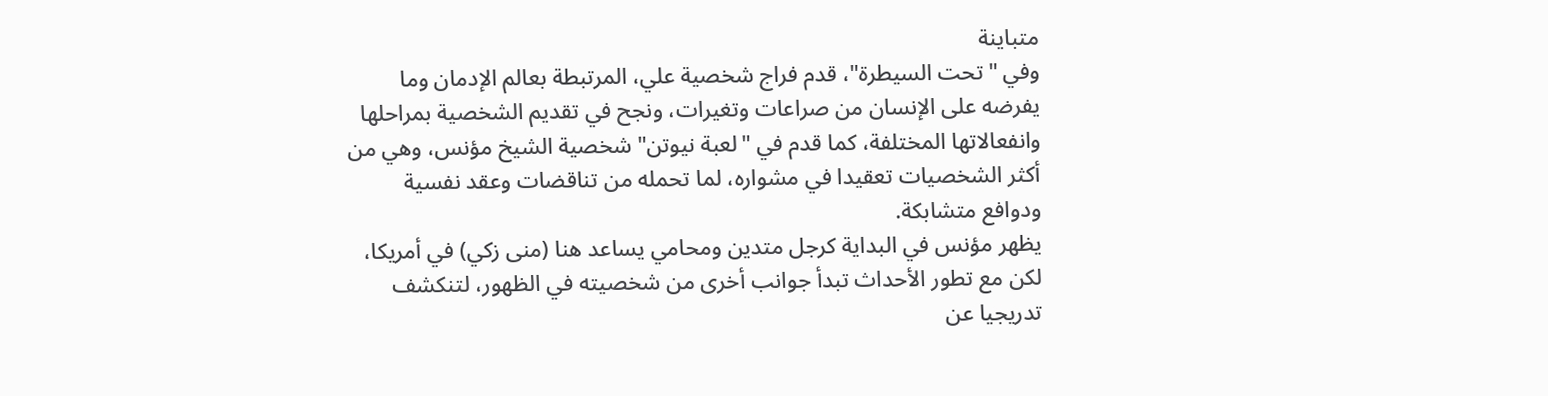متباينة
وفي "تحت السيطرة"، قدم فراج شخصية علي، المرتبطة بعالم الإدمان وما يفرضه على الإنسان من صراعات وتغيرات، ونجح في تقديم الشخصية بمراحلها وانفعالاتها المختلفة، كما قدم في "لعبة نيوتن" شخصية الشيخ مؤنس، وهي من أكثر الشخصيات تعقيدا في مشواره، لما تحمله من تناقضات وعقد نفسية ودوافع متشابكة.
يظهر مؤنس في البداية كرجل متدين ومحامي يساعد هنا (منى زكي) في أمريكا، لكن مع تطور الأحداث تبدأ جوانب أخرى من شخصيته في الظهور، لتنكشف تدريجيا عن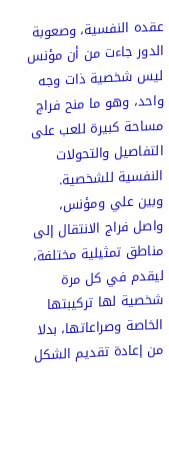عقده النفسية، وصعوبة الدور جاءت من أن مؤنس ليس شخصية ذات وجه واحد، وهو ما منح فراج مساحة كبيرة للعب على التفاصيل والتحولات النفسية للشخصية.
وبين علي ومؤنس، واصل فراج الانتقال إلى مناطق تمثيلية مختلفة، ليقدم في كل مرة شخصية لها تركيبتها الخاصة وصراعاتها، بدلا من إعادة تقديم الشكل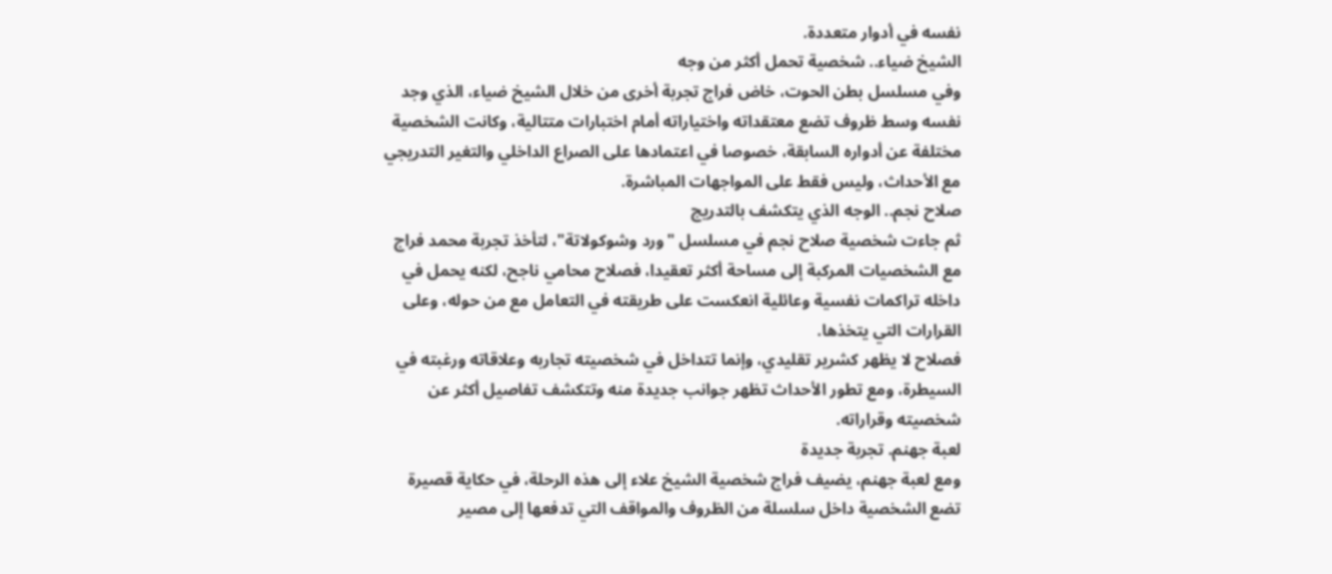نفسه في أدوار متعددة.
الشيخ ضياء.. شخصية تحمل أكثر من وجه
وفي مسلسل بطن الحوت، خاض فراج تجربة أخرى من خلال الشيخ ضياء، الذي وجد نفسه وسط ظروف تضع معتقداته واختياراته أمام اختبارات متتالية، وكانت الشخصية مختلفة عن أدواره السابقة، خصوصا في اعتمادها على الصراع الداخلي والتغير التدريجي مع الأحداث، وليس فقط على المواجهات المباشرة.
صلاح نجم.. الوجه الذي يتكشف بالتدريج
ثم جاءت شخصية صلاح نجم في مسلسل "ورد وشوكولاتة"، لتأخذ تجربة محمد فراج مع الشخصيات المركبة إلى مساحة أكثر تعقيدا، فصلاح محامي ناجح، لكنه يحمل في داخله تراكمات نفسية وعائلية انعكست على طريقته في التعامل مع من حوله، وعلى القرارات التي يتخذها.
فصلاح لا يظهر كشرير تقليدي، وإنما تتداخل في شخصيته تجاربه وعلاقاته ورغبته في السيطرة، ومع تطور الأحداث تظهر جوانب جديدة منه وتتكشف تفاصيل أكثر عن شخصيته وقراراته.
لعبة جهنم. تجربة جديدة
ومع لعبة جهنم، يضيف فراج شخصية الشيخ علاء إلى هذه الرحلة، في حكاية قصيرة تضع الشخصية داخل سلسلة من الظروف والمواقف التي تدفعها إلى مصير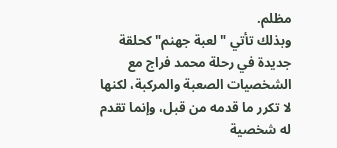مظلم.
وبذلك تأتي "لعبة جهنم" كحلقة جديدة في رحلة محمد فراج مع الشخصيات الصعبة والمركبة، لكنها لا تكرر ما قدمه من قبل، وإنما تقدم له شخصية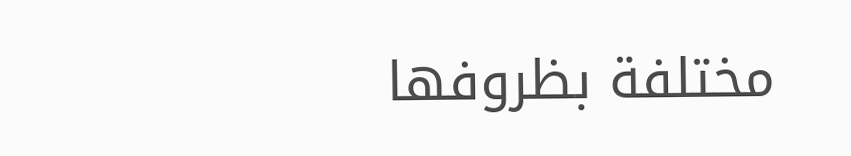مختلفة بظروفها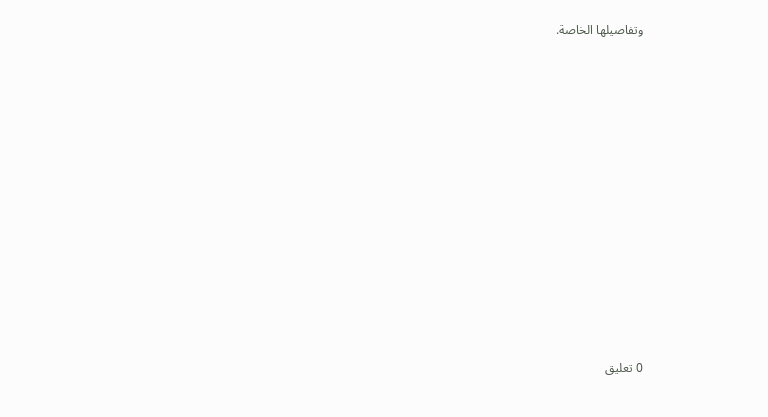وتفاصيلها الخاصة.

















0 تعليق